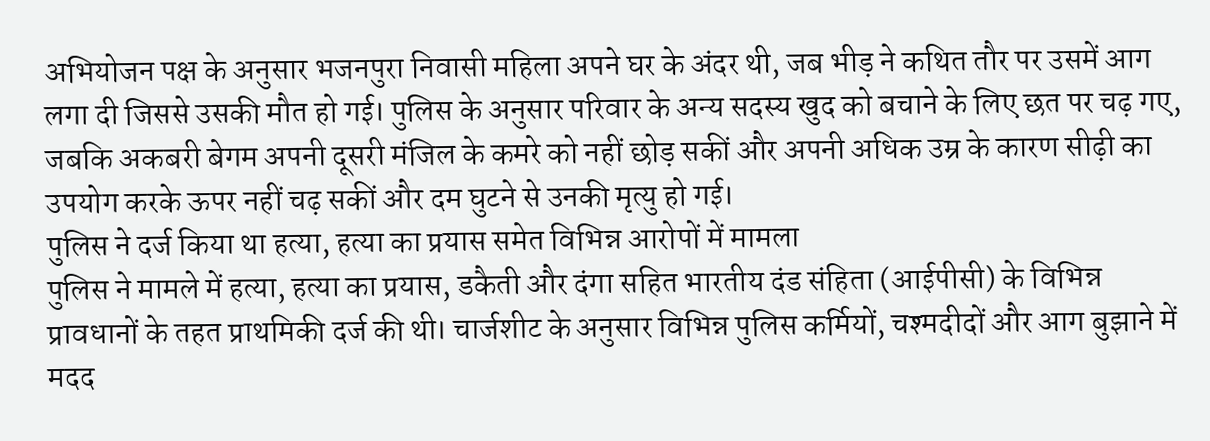अभियोजन पक्ष के अनुसार भजनपुरा निवासी महिला अपने घर के अंदर थी, जब भीड़ ने कथित तौर पर उसमें आग लगा दी जिससे उसकी मौत हो गई। पुलिस के अनुसार परिवार के अन्य सदस्य खुद को बचाने के लिए छत पर चढ़ गए, जबकि अकबरी बेगम अपनी दूसरी मंजिल के कमरे को नहीं छोड़ सकीं और अपनी अधिक उम्र के कारण सीढ़ी का उपयोग करके ऊपर नहीं चढ़ सकीं और दम घुटने से उनकी मृत्यु हो गई।
पुलिस ने दर्ज किया था हत्या, हत्या का प्रयास समेत विभिन्न आरोपों में मामला
पुलिस ने मामले में हत्या, हत्या का प्रयास, डकैती और दंगा सहित भारतीय दंड संहिता (आईपीसी) के विभिन्न प्रावधानों के तहत प्राथमिकी दर्ज की थी। चार्जशीट के अनुसार विभिन्न पुलिस कर्मियों, चश्मदीदों और आग बुझाने में मदद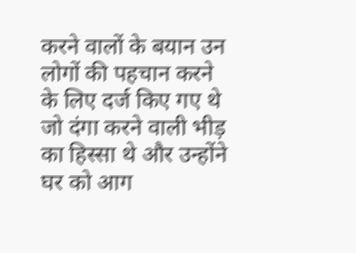करने वालों के बयान उन लोगों की पहचान करने के लिए दर्ज किए गए थे जो दंगा करने वाली भीड़ का हिस्सा थे और उन्होंने घर को आग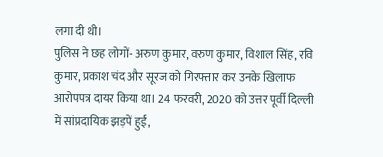लगा दी थी।
पुलिस ने छह लोगों- अरुण कुमार, वरुण कुमार, विशाल सिंह, रवि कुमार, प्रकाश चंद और सूरज को गिरफ्तार कर उनके खिलाफ आरोपपत्र दायर किया था। 24 फरवरी, 2020 को उत्तर पूर्वी दिल्ली में सांप्रदायिक झड़पें हुईं,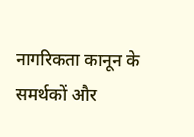नागरिकता कानून के समर्थकों और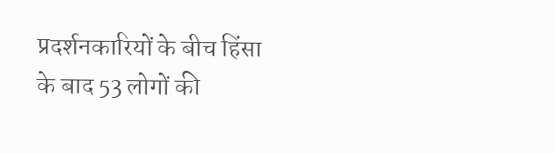प्रदर्शनकारियों के बीच हिंसा के बाद 53 लोगों की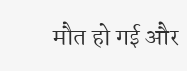मौत हो गई और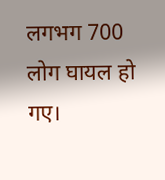लगभग 700 लोग घायल हो गए।